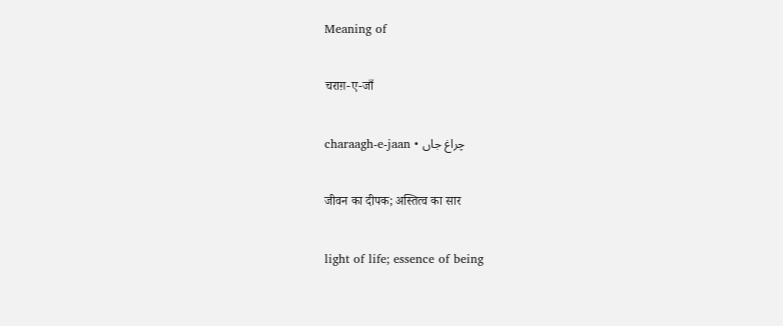Meaning of

चराग़-ए-जाँ

charaagh-e-jaan • چراغ جاں

जीवन का दीपक; अस्तित्व का सार

light of life; essence of being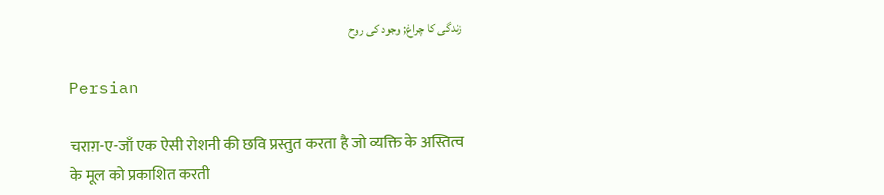زندگی کا چراغ; وجود کی روح

Persian

चराग़-ए-जाँ एक ऐसी रोशनी की छवि प्रस्तुत करता है जो व्यक्ति के अस्तित्व के मूल को प्रकाशित करती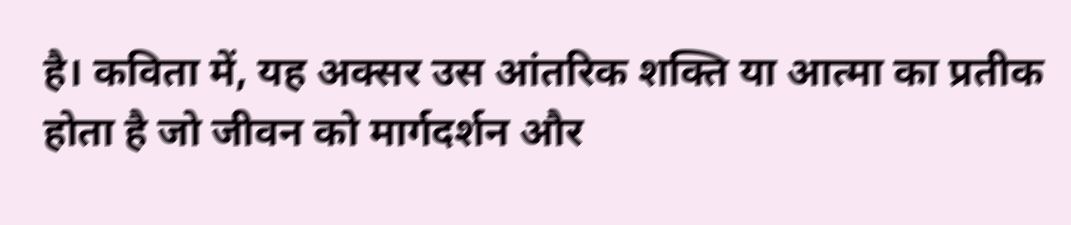है। कविता में, यह अक्सर उस आंतरिक शक्ति या आत्मा का प्रतीक होता है जो जीवन को मार्गदर्शन और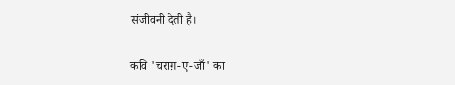संजीवनी देती है।

कवि 'चराग़-ए-जाँ' का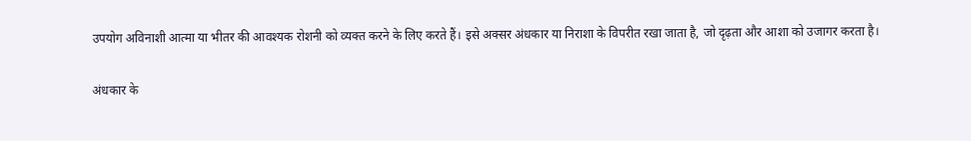उपयोग अविनाशी आत्मा या भीतर की आवश्यक रोशनी को व्यक्त करने के लिए करते हैं। इसे अक्सर अंधकार या निराशा के विपरीत रखा जाता है, जो दृढ़ता और आशा को उजागर करता है।

अंधकार के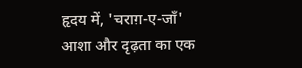हृदय में, 'चराग़-ए-जाँ' आशा और दृढ़ता का एक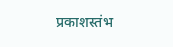प्रकाशस्तंभ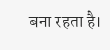बना रहता है।